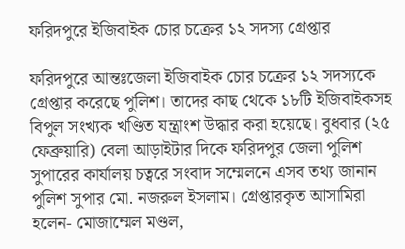ফরিদপুরে ইজিবাইক চোর চক্রের ১২ সদস্য গ্রেপ্তার

ফরিদপুরে আন্তঃজেলা ইজিবাইক চোর চক্রের ১২ সদস্যকে গ্রেপ্তার করেছে পুলিশ। তাদের কাছ থেকে ১৮টি ইজিবাইকসহ বিপুল সংখ্যক খণ্ডিত যন্ত্রাংশ উদ্ধার করা হয়েছে। বুধবার (২৫ ফেব্রুয়ারি) বেলা আড়াইটার দিকে ফরিদপুর জেলা পুলিশ সুপারের কার্যালয় চত্বরে সংবাদ সম্মেলনে এসব তথ্য জানান পুলিশ সুপার মো. নজরুল ইসলাম। গ্রেপ্তারকৃত আসামিরা হলেন- মোজাম্মেল মণ্ডল,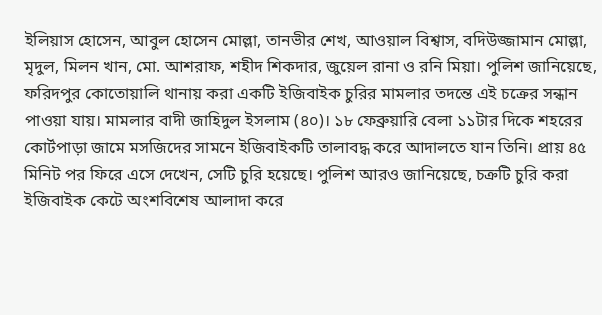ইলিয়াস হোসেন, আবুল হোসেন মোল্লা, তানভীর শেখ, আওয়াল বিশ্বাস, বদিউজ্জামান মোল্লা, মৃদুল, মিলন খান, মো. আশরাফ, শহীদ শিকদার, জুয়েল রানা ও রনি মিয়া। পুলিশ জানিয়েছে, ফরিদপুর কোতোয়ালি থানায় করা একটি ইজিবাইক চুরির মামলার তদন্তে এই চক্রের সন্ধান পাওয়া যায়। মামলার বাদী জাহিদুল ইসলাম (৪০)। ১৮ ফেব্রুয়ারি বেলা ১১টার দিকে শহরের কোর্টপাড়া জামে মসজিদের সামনে ইজিবাইকটি তালাবদ্ধ করে আদালতে যান তিনি। প্রায় ৪৫ মিনিট পর ফিরে এসে দেখেন, সেটি চুরি হয়েছে। পুলিশ আরও জানিয়েছে, চক্রটি চুরি করা ইজিবাইক কেটে অংশবিশেষ আলাদা করে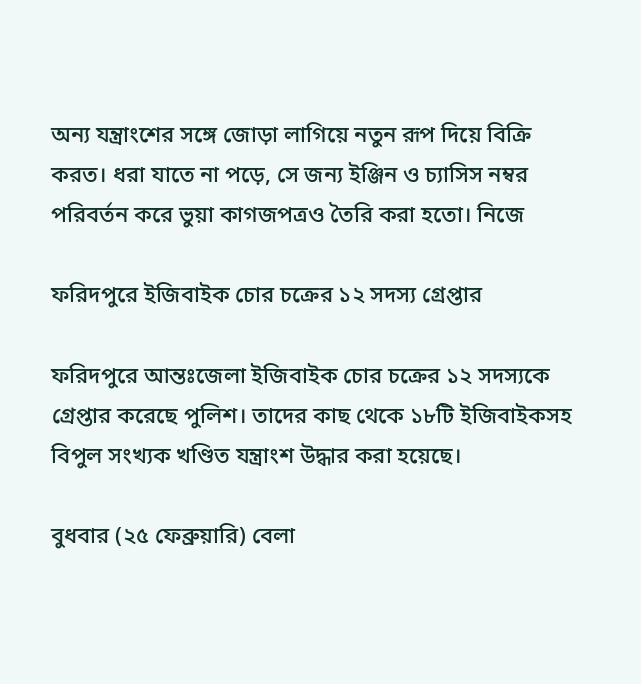অন্য যন্ত্রাংশের সঙ্গে জোড়া লাগিয়ে নতুন রূপ দিয়ে বিক্রি করত। ধরা যাতে না পড়ে, সে জন্য ইঞ্জিন ও চ্যাসিস নম্বর পরিবর্তন করে ভুয়া কাগজপত্রও তৈরি করা হতো। নিজে

ফরিদপুরে ইজিবাইক চোর চক্রের ১২ সদস্য গ্রেপ্তার

ফরিদপুরে আন্তঃজেলা ইজিবাইক চোর চক্রের ১২ সদস্যকে গ্রেপ্তার করেছে পুলিশ। তাদের কাছ থেকে ১৮টি ইজিবাইকসহ বিপুল সংখ্যক খণ্ডিত যন্ত্রাংশ উদ্ধার করা হয়েছে।

বুধবার (২৫ ফেব্রুয়ারি) বেলা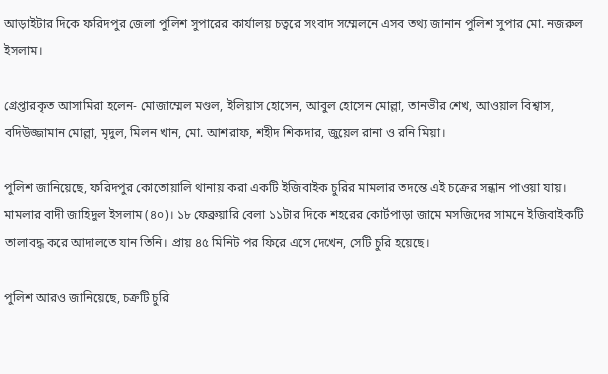আড়াইটার দিকে ফরিদপুর জেলা পুলিশ সুপারের কার্যালয় চত্বরে সংবাদ সম্মেলনে এসব তথ্য জানান পুলিশ সুপার মো. নজরুল ইসলাম।

গ্রেপ্তারকৃত আসামিরা হলেন- মোজাম্মেল মণ্ডল, ইলিয়াস হোসেন, আবুল হোসেন মোল্লা, তানভীর শেখ, আওয়াল বিশ্বাস, বদিউজ্জামান মোল্লা, মৃদুল, মিলন খান, মো. আশরাফ, শহীদ শিকদার, জুয়েল রানা ও রনি মিয়া।

পুলিশ জানিয়েছে, ফরিদপুর কোতোয়ালি থানায় করা একটি ইজিবাইক চুরির মামলার তদন্তে এই চক্রের সন্ধান পাওয়া যায়। মামলার বাদী জাহিদুল ইসলাম (৪০)। ১৮ ফেব্রুয়ারি বেলা ১১টার দিকে শহরের কোর্টপাড়া জামে মসজিদের সামনে ইজিবাইকটি তালাবদ্ধ করে আদালতে যান তিনি। প্রায় ৪৫ মিনিট পর ফিরে এসে দেখেন, সেটি চুরি হয়েছে।

পুলিশ আরও জানিয়েছে, চক্রটি চুরি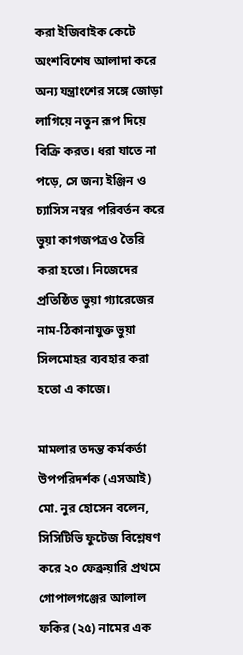করা ইজিবাইক কেটে অংশবিশেষ আলাদা করে অন্য যন্ত্রাংশের সঙ্গে জোড়া লাগিয়ে নতুন রূপ দিয়ে বিক্রি করত। ধরা যাতে না পড়ে, সে জন্য ইঞ্জিন ও চ্যাসিস নম্বর পরিবর্তন করে ভুয়া কাগজপত্রও তৈরি করা হতো। নিজেদের প্রতিষ্ঠিত ভুয়া গ্যারেজের নাম-ঠিকানাযুক্ত ভুয়া সিলমোহর ব্যবহার করা হতো এ কাজে।

মামলার তদন্ত কর্মকর্তা উপপরিদর্শক (এসআই) মো. নুর হোসেন বলেন, সিসিটিভি ফুটেজ বিশ্লেষণ করে ২০ ফেব্রুয়ারি প্রথমে গোপালগঞ্জের আলাল ফকির (২৫) নামের এক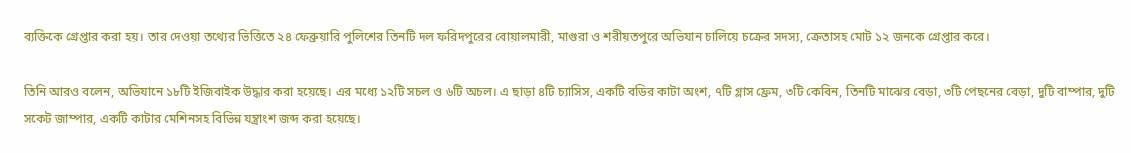ব্যক্তিকে গ্রেপ্তার করা হয়। তার দেওয়া তথ্যের ভিত্তিতে ২৪ ফেব্রুয়ারি পুলিশের তিনটি দল ফরিদপুরের বোয়ালমারী, মাগুরা ও শরীয়তপুরে অভিযান চালিয়ে চক্রের সদস্য, ক্রেতাসহ মোট ১২ জনকে গ্রেপ্তার করে।

তিনি আরও বলেন, অভিযানে ১৮টি ইজিবাইক উদ্ধার করা হয়েছে। এর মধ্যে ১২টি সচল ও ৬টি অচল। এ ছাড়া ৪টি চ্যাসিস, একটি বডির কাটা অংশ, ৭টি গ্লাস ফ্রেম, ৩টি কেবিন, তিনটি মাঝের বেড়া, ৩টি পেছনের বেড়া, দুটি বাম্পার, দুটি সকেট জাম্পার, একটি কাটার মেশিনসহ বিভিন্ন যন্ত্রাংশ জব্দ করা হয়েছে।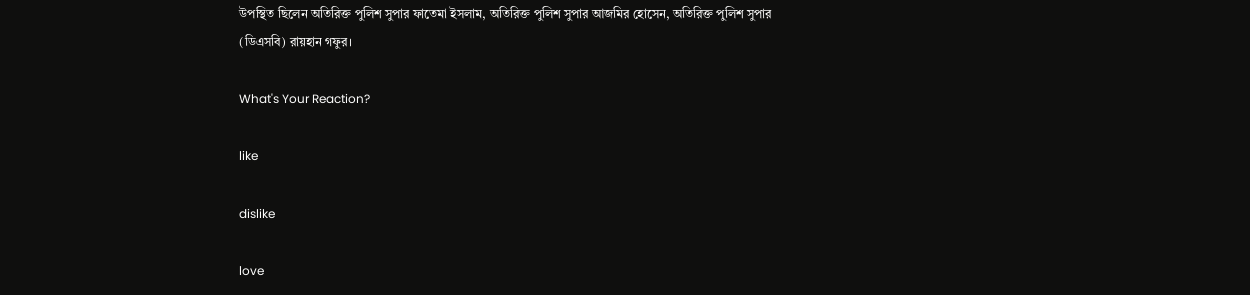উপস্থিত ছিলেন অতিরিক্ত পুলিশ সুপার ফাতেমা ইসলাম, অতিরিক্ত পুলিশ সুপার আজমির হোসেন, অতিরিক্ত পুলিশ সুপার (ডিএসবি) রায়হান গফুর।

What's Your Reaction?

like

dislike

love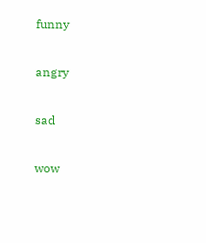funny

angry

sad

wow